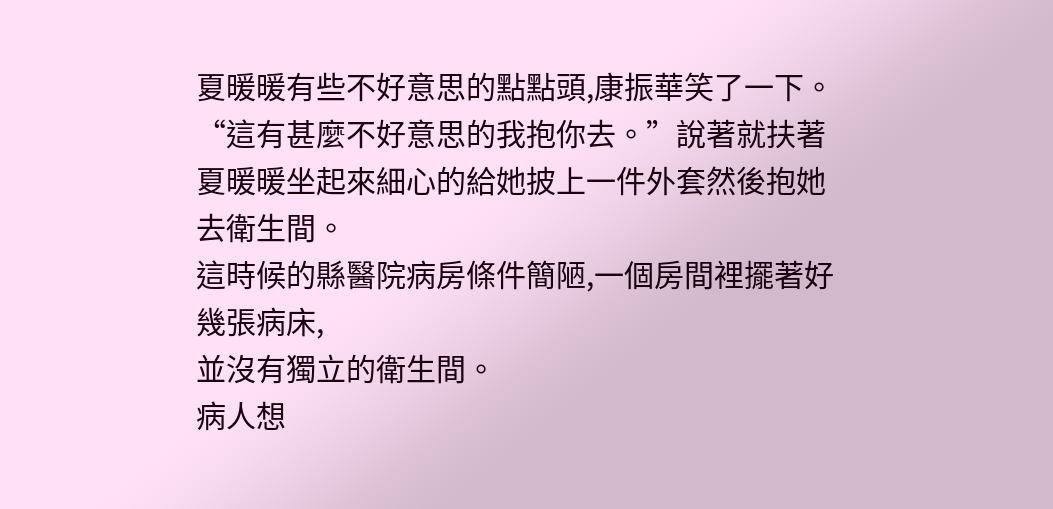夏暖暖有些不好意思的點點頭,康振華笑了一下。
“這有甚麼不好意思的我抱你去。”說著就扶著夏暖暖坐起來細心的給她披上一件外套然後抱她去衛生間。
這時候的縣醫院病房條件簡陋,一個房間裡擺著好幾張病床,
並沒有獨立的衛生間。
病人想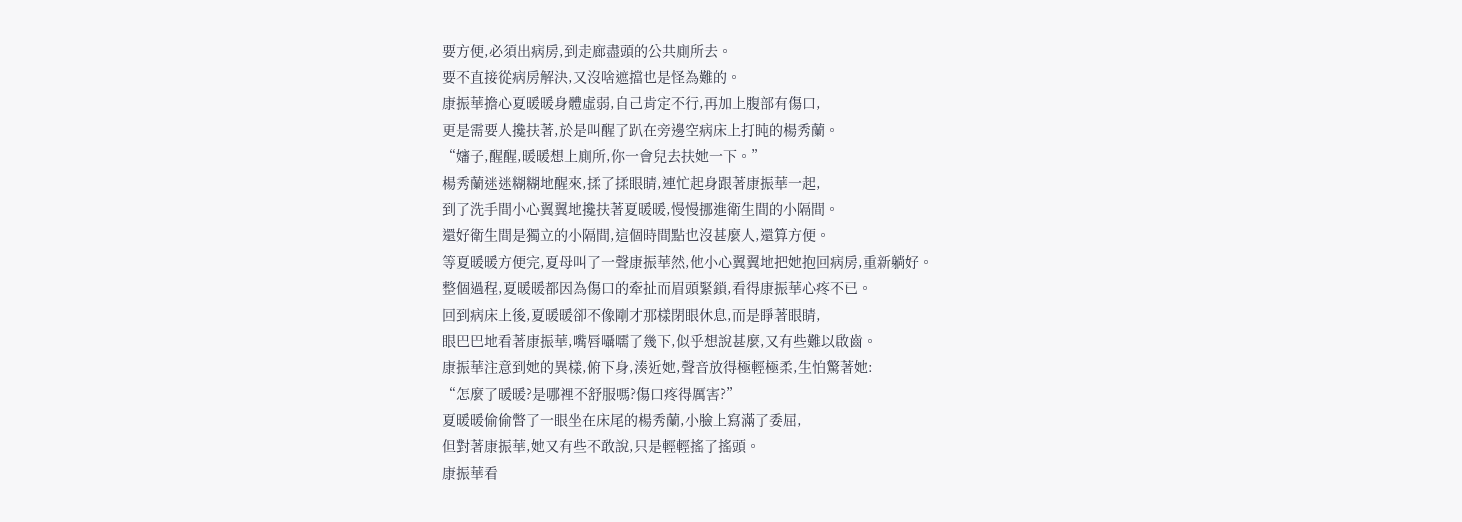要方便,必須出病房,到走廊盡頭的公共廁所去。
要不直接從病房解決,又沒啥遮擋也是怪為難的。
康振華擔心夏暖暖身體虛弱,自己肯定不行,再加上腹部有傷口,
更是需要人攙扶著,於是叫醒了趴在旁邊空病床上打盹的楊秀蘭。
“嬸子,醒醒,暖暖想上廁所,你一會兒去扶她一下。”
楊秀蘭迷迷糊糊地醒來,揉了揉眼睛,連忙起身跟著康振華一起,
到了洗手間小心翼翼地攙扶著夏暖暖,慢慢挪進衛生間的小隔間。
還好衛生間是獨立的小隔間,這個時間點也沒甚麼人,還算方便。
等夏暖暖方便完,夏母叫了一聲康振華然,他小心翼翼地把她抱回病房,重新躺好。
整個過程,夏暖暖都因為傷口的牽扯而眉頭緊鎖,看得康振華心疼不已。
回到病床上後,夏暖暖卻不像剛才那樣閉眼休息,而是睜著眼睛,
眼巴巴地看著康振華,嘴唇囁嚅了幾下,似乎想說甚麼,又有些難以啟齒。
康振華注意到她的異樣,俯下身,湊近她,聲音放得極輕極柔,生怕驚著她:
“怎麼了暖暖?是哪裡不舒服嗎?傷口疼得厲害?”
夏暖暖偷偷瞥了一眼坐在床尾的楊秀蘭,小臉上寫滿了委屈,
但對著康振華,她又有些不敢說,只是輕輕搖了搖頭。
康振華看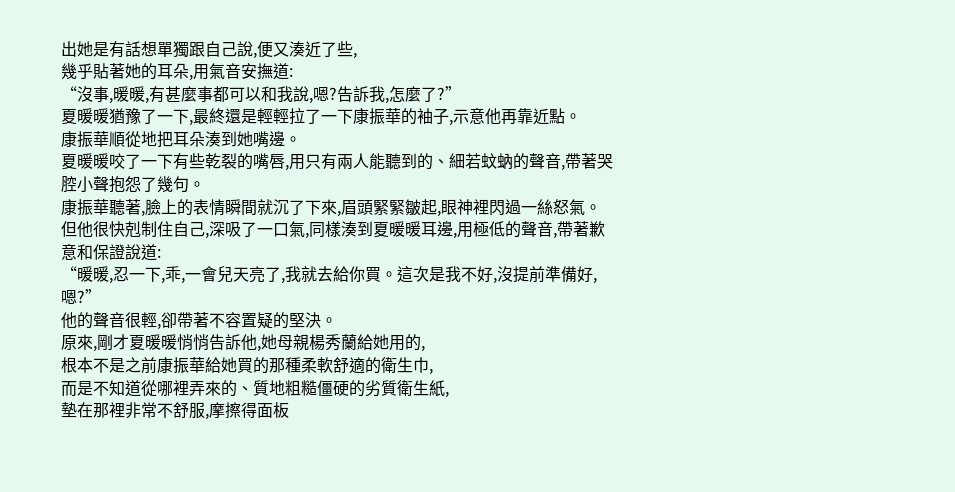出她是有話想單獨跟自己說,便又湊近了些,
幾乎貼著她的耳朵,用氣音安撫道:
“沒事,暖暖,有甚麼事都可以和我說,嗯?告訴我,怎麼了?”
夏暖暖猶豫了一下,最終還是輕輕拉了一下康振華的袖子,示意他再靠近點。
康振華順從地把耳朵湊到她嘴邊。
夏暖暖咬了一下有些乾裂的嘴唇,用只有兩人能聽到的、細若蚊蚋的聲音,帶著哭腔小聲抱怨了幾句。
康振華聽著,臉上的表情瞬間就沉了下來,眉頭緊緊皺起,眼神裡閃過一絲怒氣。
但他很快剋制住自己,深吸了一口氣,同樣湊到夏暖暖耳邊,用極低的聲音,帶著歉意和保證說道:
“暖暖,忍一下,乖,一會兒天亮了,我就去給你買。這次是我不好,沒提前準備好,嗯?”
他的聲音很輕,卻帶著不容置疑的堅決。
原來,剛才夏暖暖悄悄告訴他,她母親楊秀蘭給她用的,
根本不是之前康振華給她買的那種柔軟舒適的衛生巾,
而是不知道從哪裡弄來的、質地粗糙僵硬的劣質衛生紙,
墊在那裡非常不舒服,摩擦得面板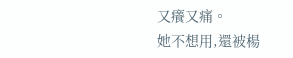又癢又痛。
她不想用,還被楊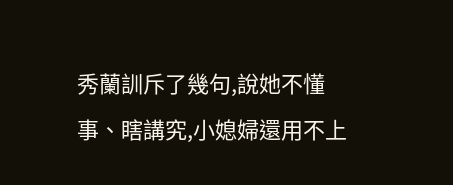秀蘭訓斥了幾句,說她不懂事、瞎講究,小媳婦還用不上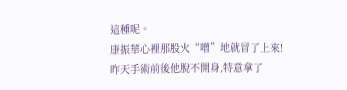這種呢。
康振華心裡那股火“噌”地就冒了上來!
昨天手術前後他脫不開身,特意拿了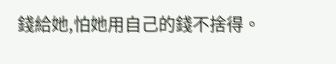錢給她,怕她用自己的錢不捨得。